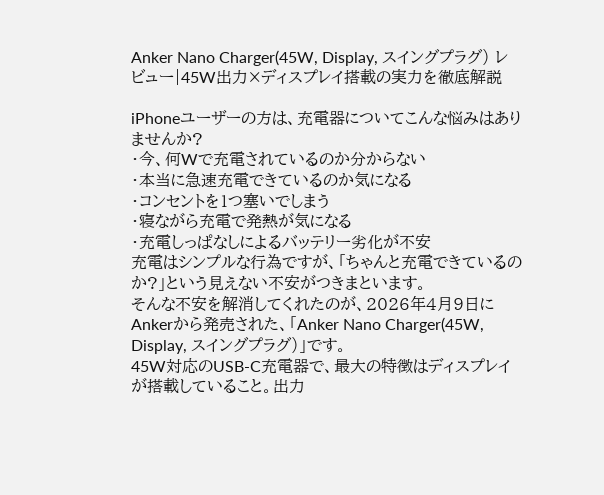Anker Nano Charger(45W, Display, スイングプラグ) レビュー|45W出力×ディスプレイ搭載の実力を徹底解説

iPhoneユーザーの方は、充電器についてこんな悩みはありませんか?
・今、何Wで充電されているのか分からない
・本当に急速充電できているのか気になる
・コンセントを1つ塞いでしまう
・寝ながら充電で発熱が気になる
・充電しっぱなしによるバッテリー劣化が不安
充電はシンプルな行為ですが、「ちゃんと充電できているのか?」という見えない不安がつきまといます。
そんな不安を解消してくれたのが、2026年4月9日にAnkerから発売された、「Anker Nano Charger(45W, Display, スイングプラグ)」です。
45W対応のUSB-C充電器で、最大の特徴はディスプレイが搭載していること。出力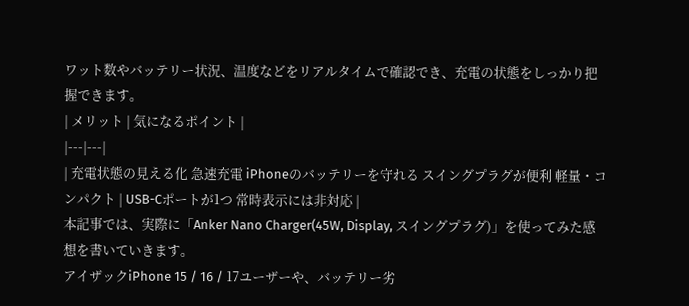ワット数やバッテリー状況、温度などをリアルタイムで確認でき、充電の状態をしっかり把握できます。
| メリット | 気になるポイント |
|---|---|
| 充電状態の見える化 急速充電 iPhoneのバッテリーを守れる スイングプラグが便利 軽量・コンパクト | USB-Cポートが1つ 常時表示には非対応 |
本記事では、実際に「Anker Nano Charger(45W, Display, スイングプラグ)」を使ってみた感想を書いていきます。
アイザックiPhone 15 / 16 / 17ユーザーや、バッテリー劣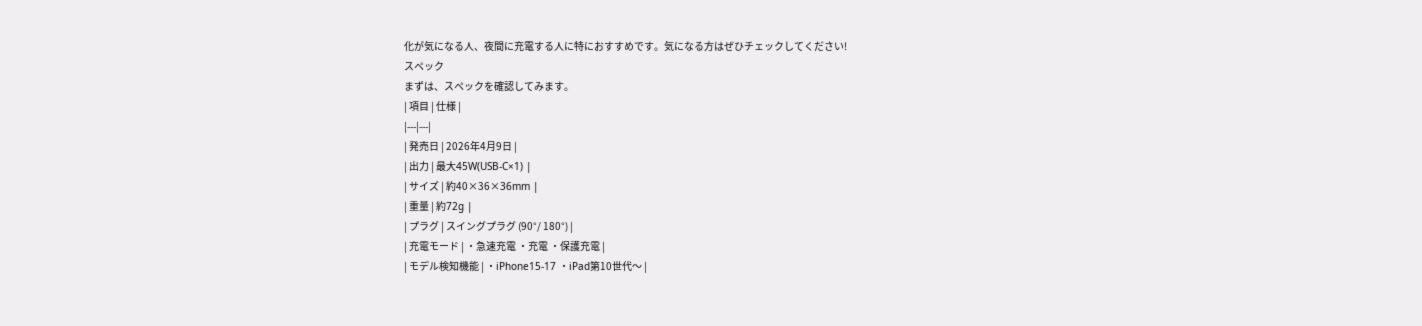化が気になる人、夜間に充電する人に特におすすめです。気になる方はぜひチェックしてください!
スペック
まずは、スペックを確認してみます。
| 項目 | 仕様 |
|---|---|
| 発売日 | 2026年4月9日 |
| 出力 | 最大45W(USB-C×1) |
| サイズ | 約40×36×36mm |
| 重量 | 約72g |
| プラグ | スイングプラグ (90°/ 180°) |
| 充電モード | ・急速充電 ・充電 ・保護充電 |
| モデル検知機能 | ・iPhone15-17 ・iPad第10世代〜 |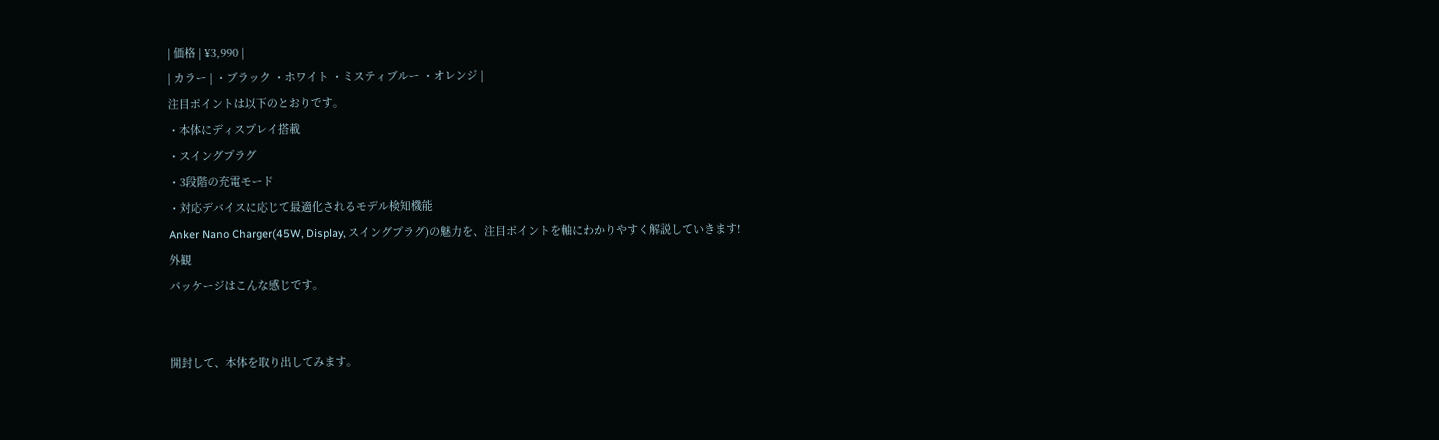| 価格 | ¥3,990 |
| カラー | ・ブラック ・ホワイト ・ミスティブルー ・オレンジ |
注目ポイントは以下のとおりです。
・本体にディスプレイ搭載
・スイングプラグ
・3段階の充電モード
・対応デバイスに応じて最適化されるモデル検知機能
Anker Nano Charger(45W, Display, スイングプラグ)の魅力を、注目ポイントを軸にわかりやすく解説していきます!
外観
パッケージはこんな感じです。


開封して、本体を取り出してみます。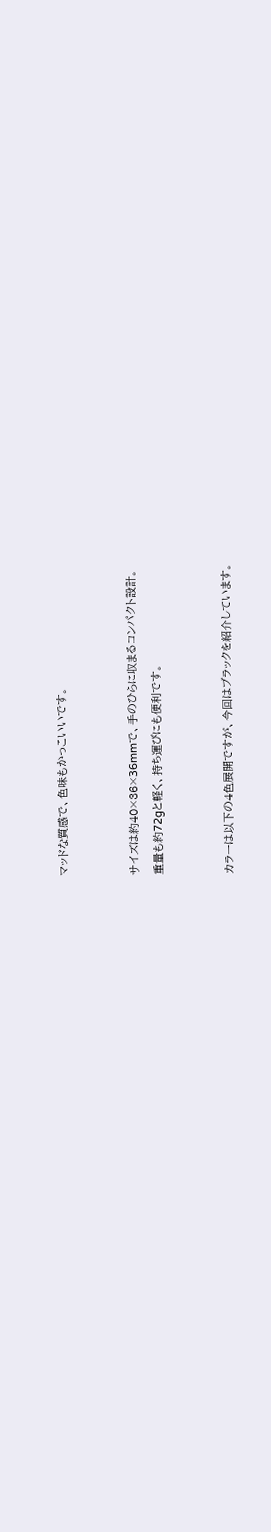マッドな質感で、色味もかっこいいです。


サイズは約40×36×36mmで、手のひらに収まるコンパクト設計。
重量も約72gと軽く、持ち運びにも便利です。


カラーは以下の4色展開ですが、今回はブラックを紹介しています。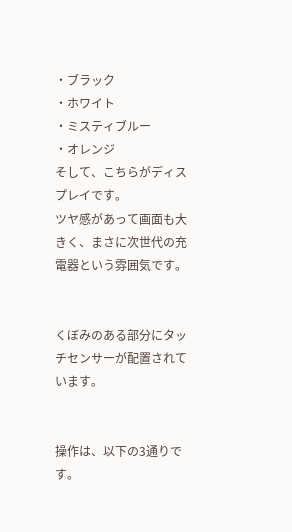・ブラック
・ホワイト
・ミスティブルー
・オレンジ
そして、こちらがディスプレイです。
ツヤ感があって画面も大きく、まさに次世代の充電器という雰囲気です。


くぼみのある部分にタッチセンサーが配置されています。


操作は、以下の3通りです。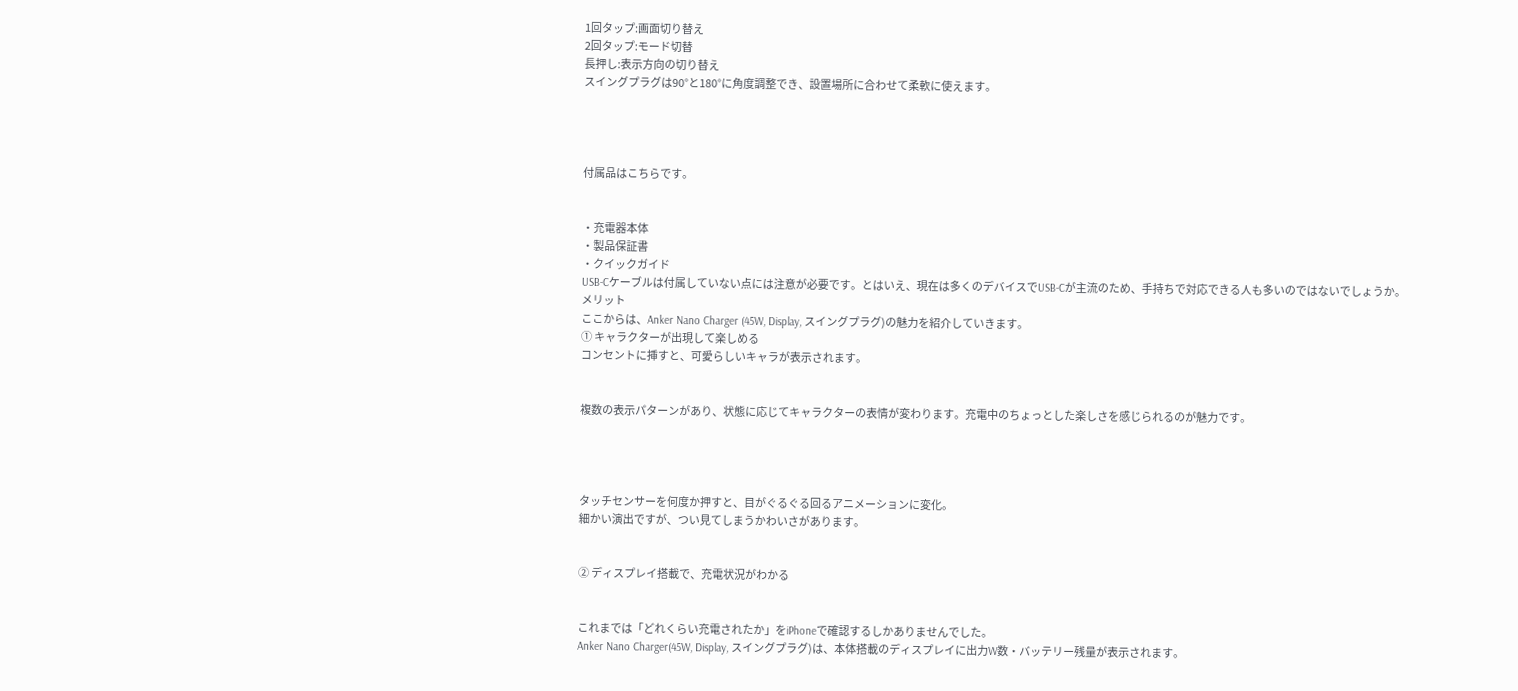1回タップ:画面切り替え
2回タップ:モード切替
長押し:表示方向の切り替え
スイングプラグは90°と180°に角度調整でき、設置場所に合わせて柔軟に使えます。




付属品はこちらです。


・充電器本体
・製品保証書
・クイックガイド
USB-Cケーブルは付属していない点には注意が必要です。とはいえ、現在は多くのデバイスでUSB-Cが主流のため、手持ちで対応できる人も多いのではないでしょうか。
メリット
ここからは、Anker Nano Charger (45W, Display, スイングプラグ)の魅力を紹介していきます。
① キャラクターが出現して楽しめる
コンセントに挿すと、可愛らしいキャラが表示されます。


複数の表示パターンがあり、状態に応じてキャラクターの表情が変わります。充電中のちょっとした楽しさを感じられるのが魅力です。




タッチセンサーを何度か押すと、目がぐるぐる回るアニメーションに変化。
細かい演出ですが、つい見てしまうかわいさがあります。


② ディスプレイ搭載で、充電状況がわかる


これまでは「どれくらい充電されたか」をiPhoneで確認するしかありませんでした。
Anker Nano Charger(45W, Display, スイングプラグ)は、本体搭載のディスプレイに出力W数・バッテリー残量が表示されます。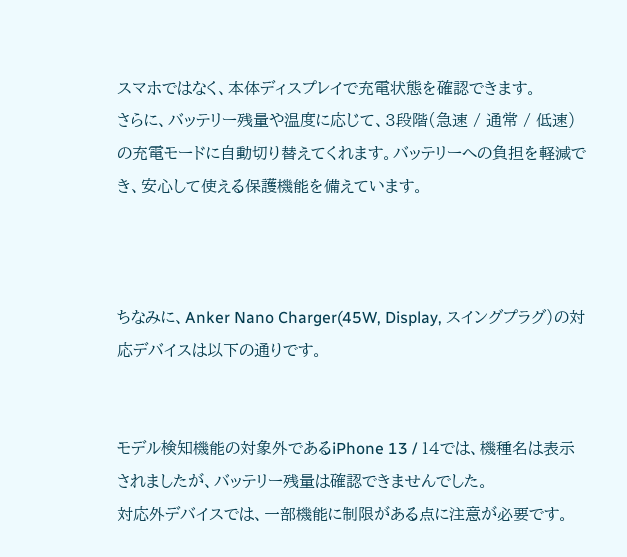スマホではなく、本体ディスプレイで充電状態を確認できます。
さらに、バッテリー残量や温度に応じて、3段階(急速 / 通常 / 低速)の充電モードに自動切り替えてくれます。バッテリーへの負担を軽減でき、安心して使える保護機能を備えています。



ちなみに、Anker Nano Charger(45W, Display, スイングプラグ)の対応デバイスは以下の通りです。


モデル検知機能の対象外であるiPhone 13 / 14では、機種名は表示されましたが、バッテリー残量は確認できませんでした。
対応外デバイスでは、一部機能に制限がある点に注意が必要です。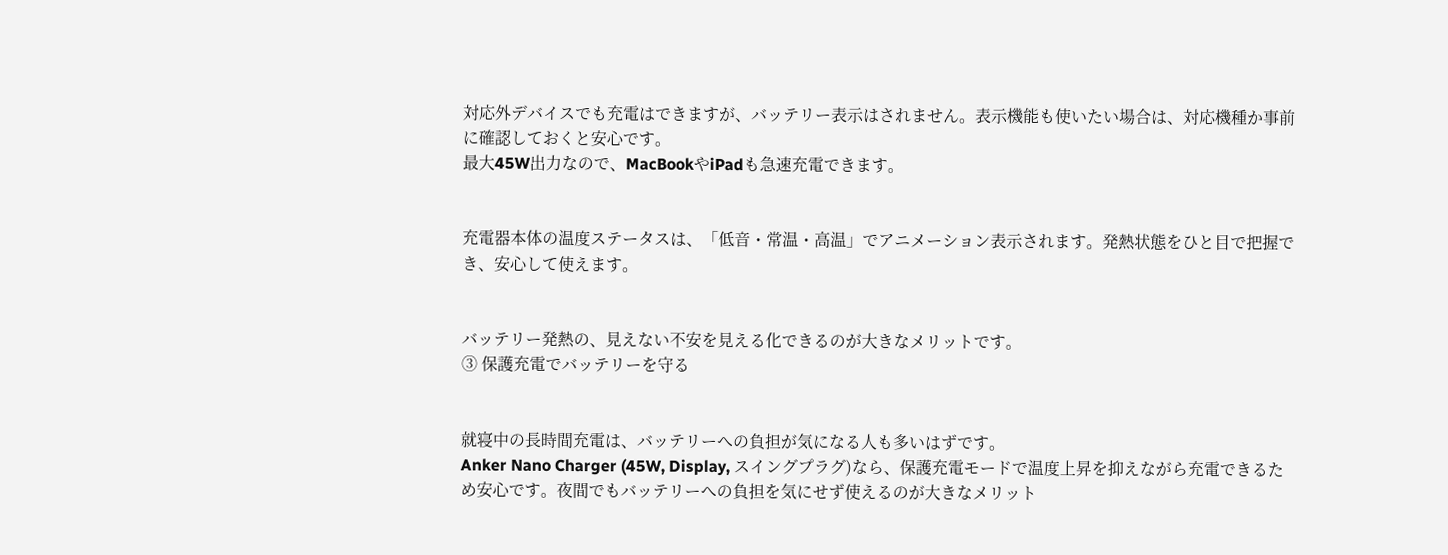対応外デバイスでも充電はできますが、バッテリー表示はされません。表示機能も使いたい場合は、対応機種か事前に確認しておくと安心です。
最大45W出力なので、MacBookやiPadも急速充電できます。


充電器本体の温度ステータスは、「低音・常温・高温」でアニメーション表示されます。発熱状態をひと目で把握でき、安心して使えます。


バッテリー発熱の、見えない不安を見える化できるのが大きなメリットです。
③ 保護充電でバッテリーを守る


就寝中の長時間充電は、バッテリーへの負担が気になる人も多いはずです。
Anker Nano Charger (45W, Display, スイングプラグ)なら、保護充電モードで温度上昇を抑えながら充電できるため安心です。夜間でもバッテリーへの負担を気にせず使えるのが大きなメリット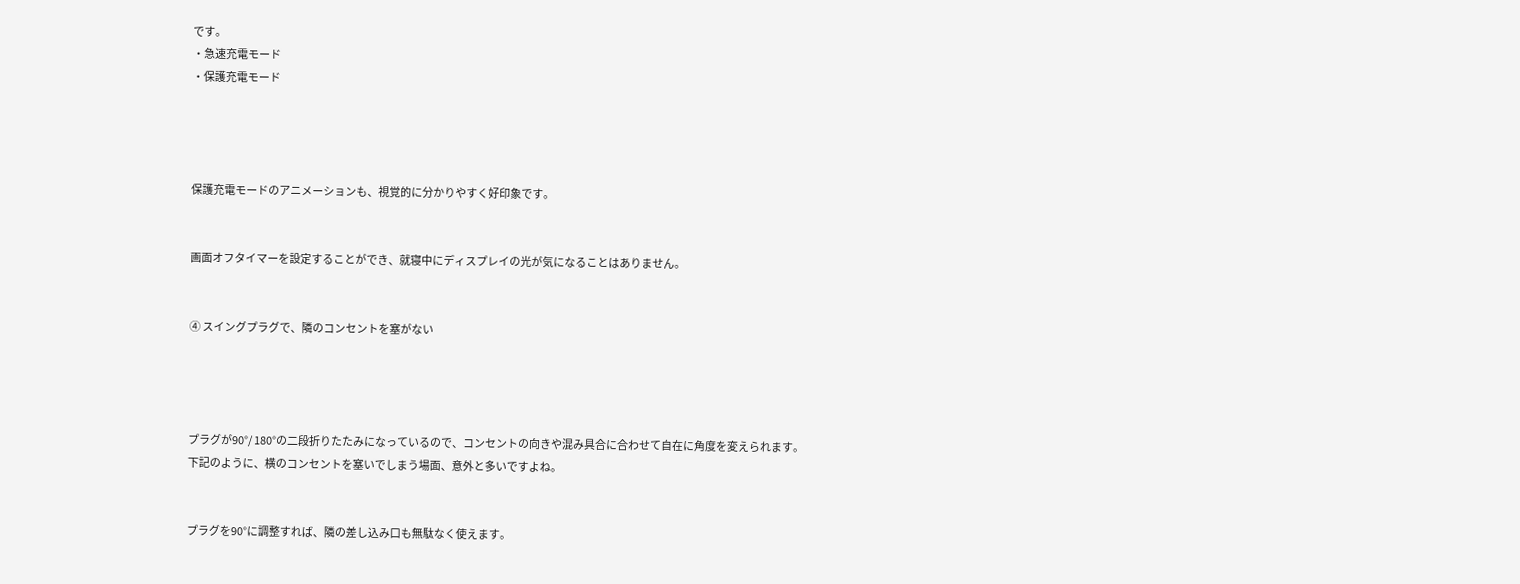です。
・急速充電モード
・保護充電モード




保護充電モードのアニメーションも、視覚的に分かりやすく好印象です。


画面オフタイマーを設定することができ、就寝中にディスプレイの光が気になることはありません。


④ スイングプラグで、隣のコンセントを塞がない




プラグが90°/ 180°の二段折りたたみになっているので、コンセントの向きや混み具合に合わせて自在に角度を変えられます。
下記のように、横のコンセントを塞いでしまう場面、意外と多いですよね。


プラグを90°に調整すれば、隣の差し込み口も無駄なく使えます。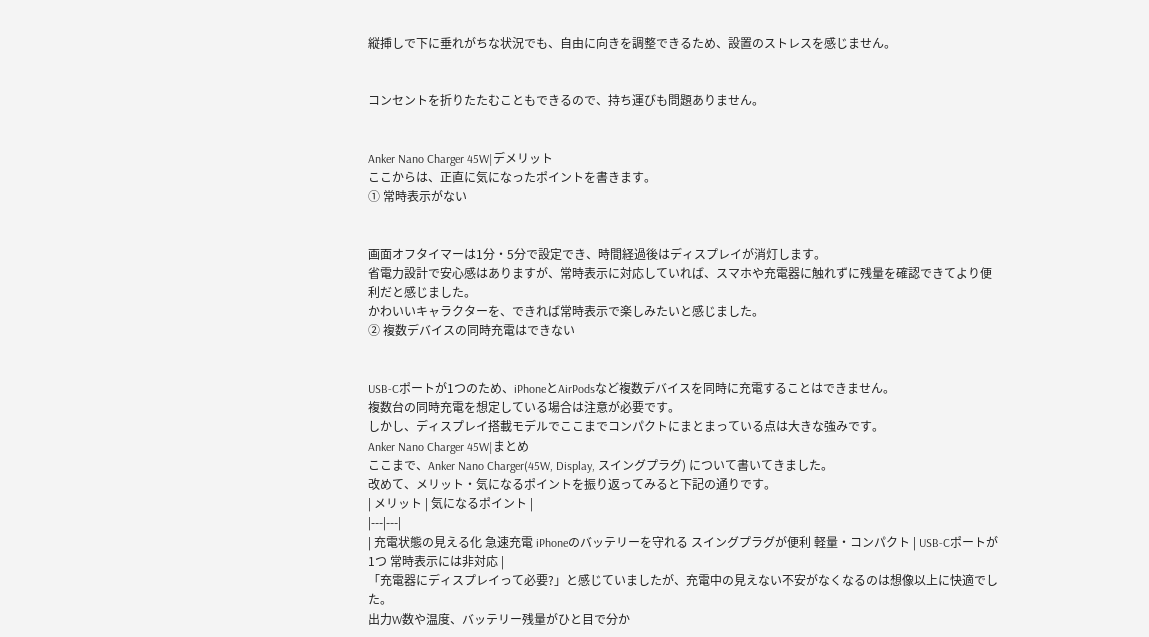縦挿しで下に垂れがちな状況でも、自由に向きを調整できるため、設置のストレスを感じません。


コンセントを折りたたむこともできるので、持ち運びも問題ありません。


Anker Nano Charger 45W|デメリット
ここからは、正直に気になったポイントを書きます。
① 常時表示がない


画面オフタイマーは1分・5分で設定でき、時間経過後はディスプレイが消灯します。
省電力設計で安心感はありますが、常時表示に対応していれば、スマホや充電器に触れずに残量を確認できてより便利だと感じました。
かわいいキャラクターを、できれば常時表示で楽しみたいと感じました。
② 複数デバイスの同時充電はできない


USB-Cポートが1つのため、iPhoneとAirPodsなど複数デバイスを同時に充電することはできません。
複数台の同時充電を想定している場合は注意が必要です。
しかし、ディスプレイ搭載モデルでここまでコンパクトにまとまっている点は大きな強みです。
Anker Nano Charger 45W|まとめ
ここまで、Anker Nano Charger(45W, Display, スイングプラグ) について書いてきました。
改めて、メリット・気になるポイントを振り返ってみると下記の通りです。
| メリット | 気になるポイント |
|---|---|
| 充電状態の見える化 急速充電 iPhoneのバッテリーを守れる スイングプラグが便利 軽量・コンパクト | USB-Cポートが1つ 常時表示には非対応 |
「充電器にディスプレイって必要?」と感じていましたが、充電中の見えない不安がなくなるのは想像以上に快適でした。
出力W数や温度、バッテリー残量がひと目で分か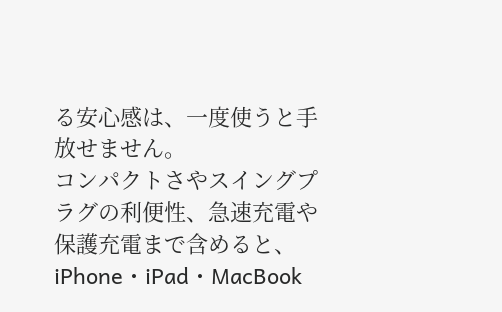る安心感は、一度使うと手放せません。
コンパクトさやスイングプラグの利便性、急速充電や保護充電まで含めると、iPhone・iPad・MacBook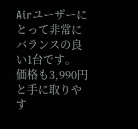Airユーザーにとって非常にバランスの良い1台です。
価格も3,990円と手に取りやす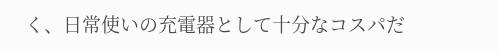く、日常使いの充電器として十分なコスパだ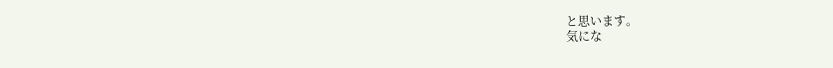と思います。
気にな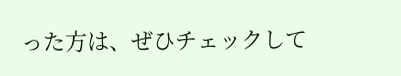った方は、ぜひチェックして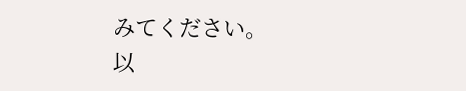みてください。
以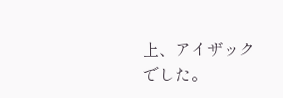上、アイザックでした。